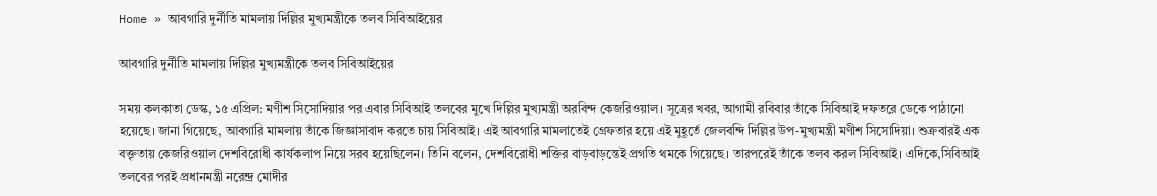Home » আবগারি দুর্নীতি মামলায় দিল্লির মুখ্যমন্ত্রীকে তলব সিবিআইয়ের

আবগারি দুর্নীতি মামলায় দিল্লির মুখ্যমন্ত্রীকে তলব সিবিআইয়ের

সময় কলকাতা ডেস্ক, ১৫ এপ্রিল: মণীশ সিসোদিয়ার পর এবার সিবিআই তলবের মুখে দিল্লির মুখ্যমন্ত্রী অরবিন্দ কেজরিওয়াল। সূত্রের খবর, আগামী রবিবার তাঁকে সিবিআই দফতরে ডেকে পাঠানো হয়েছে। জানা গিয়েছে, আবগারি মামলায় তাঁকে জিজ্ঞাসাবাদ করতে চায় সিবিআই। এই আবগারি মামলাতেই গ্রেফতার হয়ে এই মুহূর্তে জেলবন্দি দিল্লির উপ-মুখ্যমন্ত্রী মণীশ সিসোদিয়া। শুক্রবারই এক বক্তৃতায় কেজরিওয়াল দেশবিরোধী কার্যকলাপ নিয়ে সরব হয়েছিলেন। তিনি বলেন, দেশবিরোধী শক্তির বাড়বাড়ন্তেই প্রগতি থমকে গিয়েছে। তারপরেই তাঁকে তলব করল সিবিআই। এদিকে,সিবিআই তলবের পরই প্রধানমন্ত্রী নরেন্দ্র মোদীর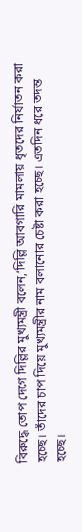বিরুদ্ধে তোপ দেগে দিল্লির মুখ্যমন্ত্রী বলেন,‘দিল্লি আবগারি মামলায় ধৃতদের নির্যাতন করা হচ্ছে। তাঁদের চাপ দিয়ে মুখ্যমন্ত্রীর নাম বলানোর চেষ্টা করা হচ্ছে। এতদিন ধরে তদন্ত হচ্ছে।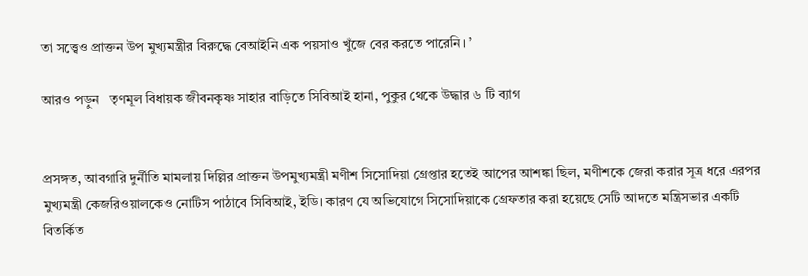তা সত্ত্বেও প্রাক্তন উপ মুখ্যমন্ত্রীর বিরুদ্ধে বেআইনি এক পয়সাও খুঁজে বের করতে পারেনি। ’

আরও পড়ুন   তৃণমূল বিধায়ক জীবনকৃষ্ণ সাহার বাড়িতে সিবিআই হানা, পুকুর থেকে উদ্ধার ৬ টি ব্যাগ


প্রসঙ্গত, আবগারি দুর্নীতি মামলায় দিল্লির প্রাক্তন উপমুখ্যমন্ত্রী মণীশ সিসোদিয়া গ্রেপ্তার হতেই আপের আশঙ্কা ছিল, মণীশকে জেরা করার সূত্র ধরে এরপর মুখ্যমন্ত্রী কেজরিওয়ালকেও নোটিস পাঠাবে সিবিআই, ইডি। কারণ যে অভিযোগে সিসোদিয়াকে গ্রেফতার করা হয়েছে সেটি আদতে মন্ত্রিসভার একটি বিতর্কিত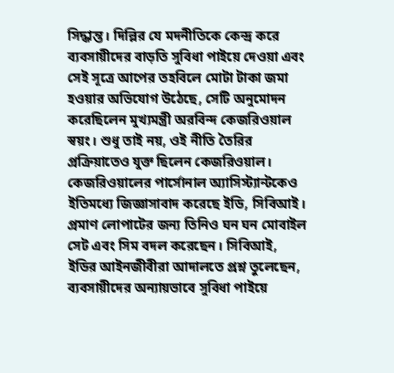সিদ্ধান্ত। দিল্লির যে মদনীতিকে কেন্দ্র করে ব্যবসায়ীদের বাড়তি সুবিধা পাইয়ে দেওয়া এবং সেই সূত্রে আপের তহবিলে মোটা টাকা জমা হওয়ার অভিযোগ উঠেছে, সেটি অনুমোদন করেছিলেন মুখ্যমন্ত্রী অরবিন্দ কেজরিওয়াল স্বয়ং। শুধু তাই নয়, ওই নীতি তৈরির প্রক্রিয়াতেও যুক্ত ছিলেন কেজরিওয়াল। কেজরিওয়ালের পার্সোনাল অ্যাসিস্ট্যান্টকেও ইতিমধ্যে জিজ্ঞাসাবাদ করেছে ইডি, সিবিআই। প্রমাণ লোপাটের জন্য তিনিও ঘন ঘন মোবাইল সেট এবং সিম বদল করেছেন। সিবিআই, ইডির আইনজীবীরা আদালতে প্রশ্ন তুলেছেন, ব্যবসায়ীদের অন্যায়ভাবে সুবিধা পাইয়ে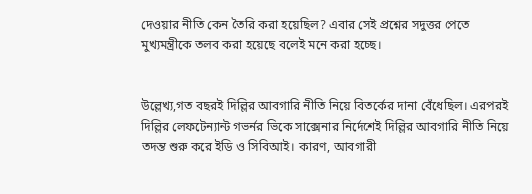দেওয়ার নীতি কেন তৈরি করা হয়েছিল? এবার সেই প্রশ্নের সদুত্তর পেতে মুখ্যমন্ত্রীকে তলব করা হয়েছে বলেই মনে করা হচ্ছে।


উল্লেখ্য,গত বছরই দিল্লির আবগারি নীতি নিয়ে বিতর্কের দানা বেঁধেছিল। এরপরই দিল্লির লেফটেন্যান্ট গভর্নর ভিকে সাক্সেনার নির্দেশেই দিল্লির আবগারি নীতি নিয়ে তদন্ত শুরু করে ইডি ও সিবিআই। কারণ, আবগারী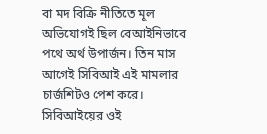বা মদ বিক্রি নীতিতে মূল অভিযোগই ছিল বেআইনিভাবে পথে অর্থ উপার্জন। তিন মাস আগেই সিবিআই এই মামলার চার্জশিটও পেশ করে। সিবিআইয়ের ওই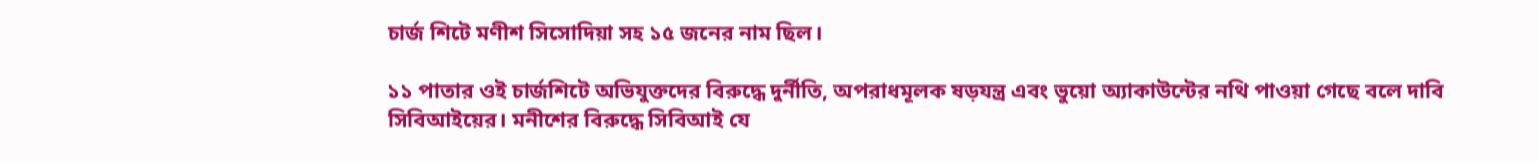চার্জ শিটে মণীশ সিসোদিয়া সহ ১৫ জনের নাম ছিল।

১১ পাতার ওই চার্জশিটে অভিযুক্তদের বিরুদ্ধে দুর্নীতি, অপরাধমূলক ষড়যন্ত্র এবং ভুয়ো অ্যাকাউন্টের নথি পাওয়া গেছে বলে দাবি সিবিআইয়ের। মনীশের বিরুদ্ধে সিবিআই যে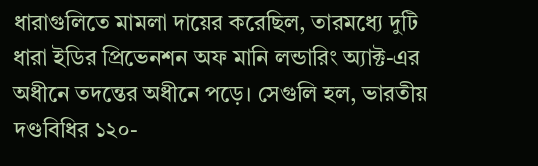ধারাগুলিতে মামলা দায়ের করেছিল, তারমধ্যে দুটি ধারা ইডির প্রিভেনশন অফ মানি লন্ডারিং অ্যাক্ট-এর অধীনে তদন্তের অধীনে পড়ে। সেগুলি হল, ভারতীয় দণ্ডবিধির ১২০-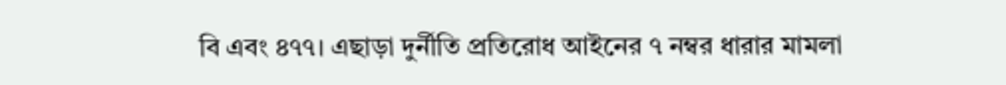বি এবং ৪৭৭। এছাড়া দুর্নীতি প্রতিরোধ আইনের ৭ নম্বর ধারার মামলা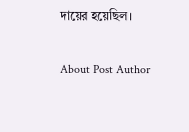দায়ের হয়েছিল।

About Post Author